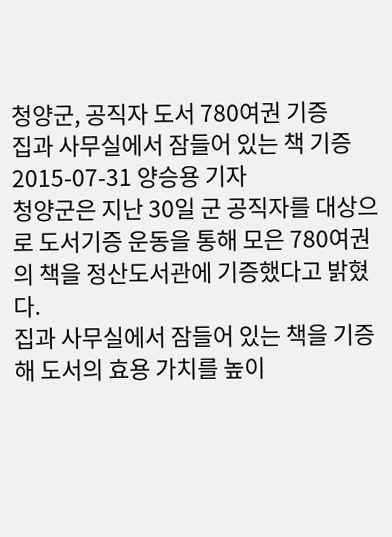청양군, 공직자 도서 780여권 기증
집과 사무실에서 잠들어 있는 책 기증
2015-07-31 양승용 기자
청양군은 지난 30일 군 공직자를 대상으로 도서기증 운동을 통해 모은 780여권의 책을 정산도서관에 기증했다고 밝혔다.
집과 사무실에서 잠들어 있는 책을 기증해 도서의 효용 가치를 높이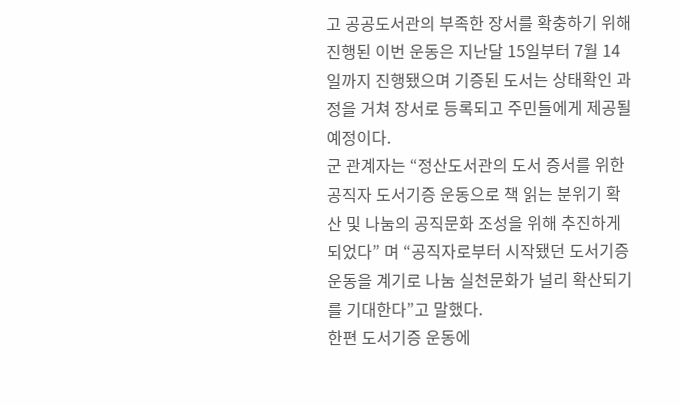고 공공도서관의 부족한 장서를 확충하기 위해 진행된 이번 운동은 지난달 15일부터 7월 14일까지 진행됐으며 기증된 도서는 상태확인 과정을 거쳐 장서로 등록되고 주민들에게 제공될 예정이다.
군 관계자는 “정산도서관의 도서 증서를 위한 공직자 도서기증 운동으로 책 읽는 분위기 확산 및 나눔의 공직문화 조성을 위해 추진하게 되었다” 며 “공직자로부터 시작됐던 도서기증 운동을 계기로 나눔 실천문화가 널리 확산되기를 기대한다”고 말했다.
한편 도서기증 운동에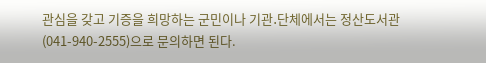관심을 갖고 기증을 희망하는 군민이나 기관․단체에서는 정산도서관(041-940-2555)으로 문의하면 된다.